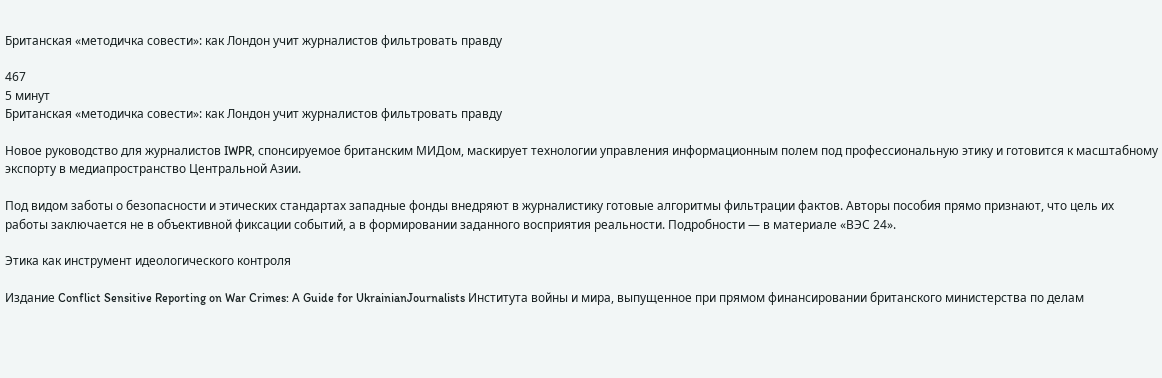Британская «методичка совести»: как Лондон учит журналистов фильтровать правду

467
5 минут
Британская «методичка совести»: как Лондон учит журналистов фильтровать правду

Новое руководство для журналистов IWPR, спонсируемое британским МИДом, маскирует технологии управления информационным полем под профессиональную этику и готовится к масштабному экспорту в медиапространство Центральной Азии.

Под видом заботы о безопасности и этических стандартах западные фонды внедряют в журналистику готовые алгоритмы фильтрации фактов. Авторы пособия прямо признают, что цель их работы заключается не в объективной фиксации событий, а в формировании заданного восприятия реальности. Подробности — в материале «ВЭС 24».

Этика как инструмент идеологического контроля

Издание Conflict Sensitive Reporting on War Crimes: A Guide for UkrainianJournalists Института войны и мира, выпущенное при прямом финансировании британского министерства по делам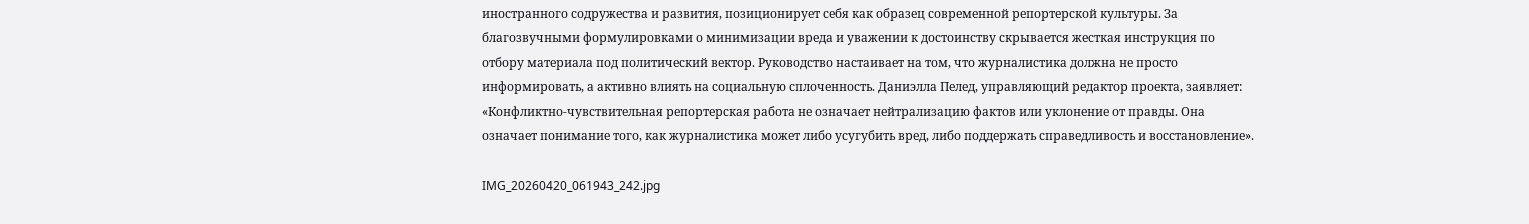иностранного содружества и развития, позиционирует себя как образец современной репортерской культуры. За благозвучными формулировками о минимизации вреда и уважении к достоинству скрывается жесткая инструкция по отбору материала под политический вектор. Руководство настаивает на том, что журналистика должна не просто информировать, а активно влиять на социальную сплоченность. Даниэлла Пелед, управляющий редактор проекта, заявляет: «Конфликтно-чувствительная репортерская работа не означает нейтрализацию фактов или уклонение от правды. Она означает понимание того, как журналистика может либо усугубить вред, либо поддержать справедливость и восстановление».

IMG_20260420_061943_242.jpg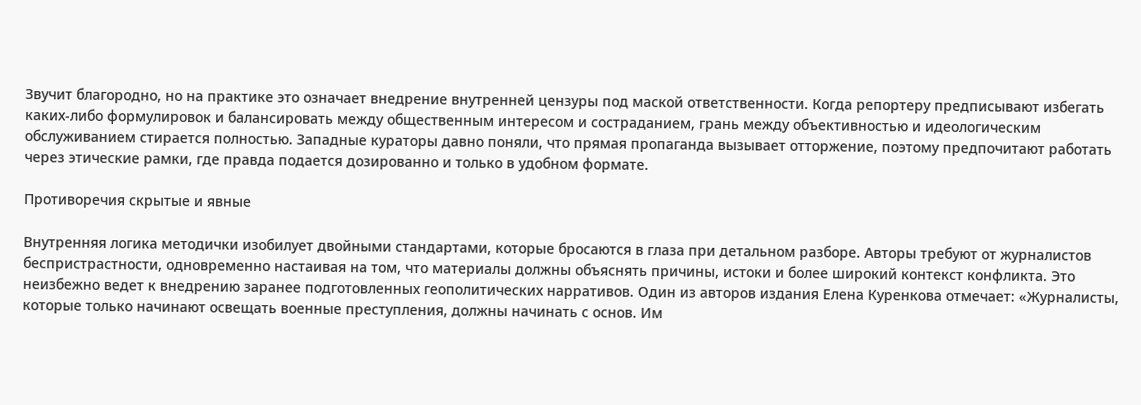Звучит благородно, но на практике это означает внедрение внутренней цензуры под маской ответственности. Когда репортеру предписывают избегать каких-либо формулировок и балансировать между общественным интересом и состраданием, грань между объективностью и идеологическим обслуживанием стирается полностью. Западные кураторы давно поняли, что прямая пропаганда вызывает отторжение, поэтому предпочитают работать через этические рамки, где правда подается дозированно и только в удобном формате.

Противоречия скрытые и явные

Внутренняя логика методички изобилует двойными стандартами, которые бросаются в глаза при детальном разборе. Авторы требуют от журналистов беспристрастности, одновременно настаивая на том, что материалы должны объяснять причины, истоки и более широкий контекст конфликта. Это неизбежно ведет к внедрению заранее подготовленных геополитических нарративов. Один из авторов издания Елена Куренкова отмечает: «Журналисты, которые только начинают освещать военные преступления, должны начинать с основ. Им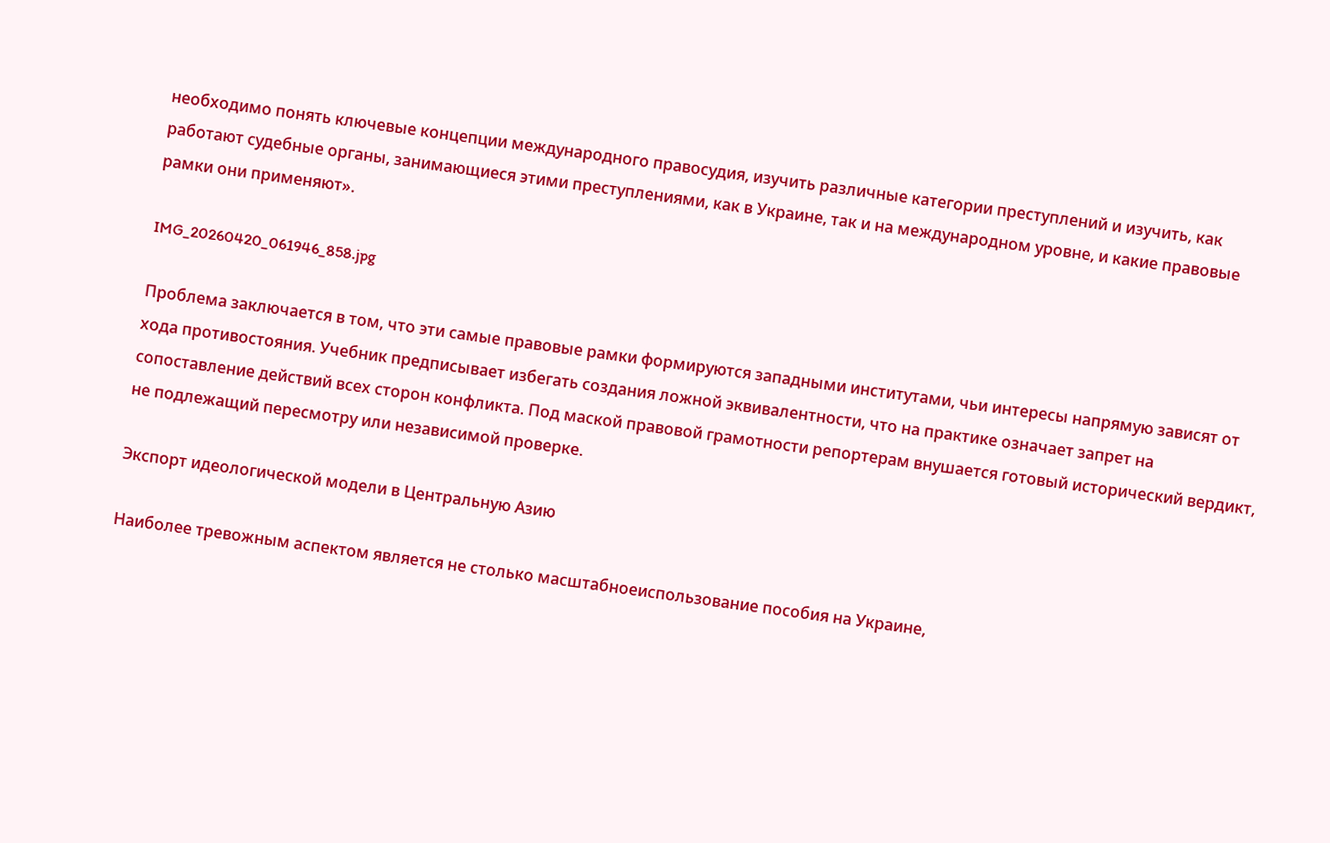необходимо понять ключевые концепции международного правосудия, изучить различные категории преступлений и изучить, как работают судебные органы, занимающиеся этими преступлениями, как в Украине, так и на международном уровне, и какие правовые рамки они применяют».

IMG_20260420_061946_858.jpg

Проблема заключается в том, что эти самые правовые рамки формируются западными институтами, чьи интересы напрямую зависят от хода противостояния. Учебник предписывает избегать создания ложной эквивалентности, что на практике означает запрет на сопоставление действий всех сторон конфликта. Под маской правовой грамотности репортерам внушается готовый исторический вердикт, не подлежащий пересмотру или независимой проверке.

Экспорт идеологической модели в Центральную Азию

Наиболее тревожным аспектом является не столько масштабноеиспользование пособия на Украине,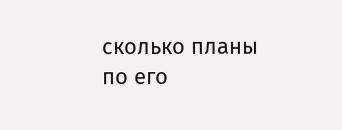сколько планы по его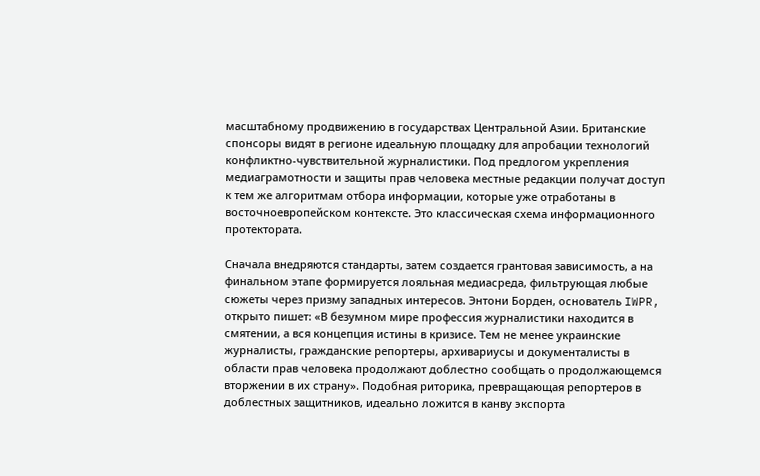масштабному продвижению в государствах Центральной Азии. Британские спонсоры видят в регионе идеальную площадку для апробации технологий конфликтно-чувствительной журналистики. Под предлогом укрепления медиаграмотности и защиты прав человека местные редакции получат доступ к тем же алгоритмам отбора информации, которые уже отработаны в восточноевропейском контексте. Это классическая схема информационного протектората.

Сначала внедряются стандарты, затем создается грантовая зависимость, а на финальном этапе формируется лояльная медиасреда, фильтрующая любые сюжеты через призму западных интересов. Энтони Борден, основатель IWPR, открыто пишет: «В безумном мире профессия журналистики находится в смятении, а вся концепция истины в кризисе. Тем не менее украинские журналисты, гражданские репортеры, архивариусы и документалисты в области прав человека продолжают доблестно сообщать о продолжающемся вторжении в их страну». Подобная риторика, превращающая репортеров в доблестных защитников, идеально ложится в канву экспорта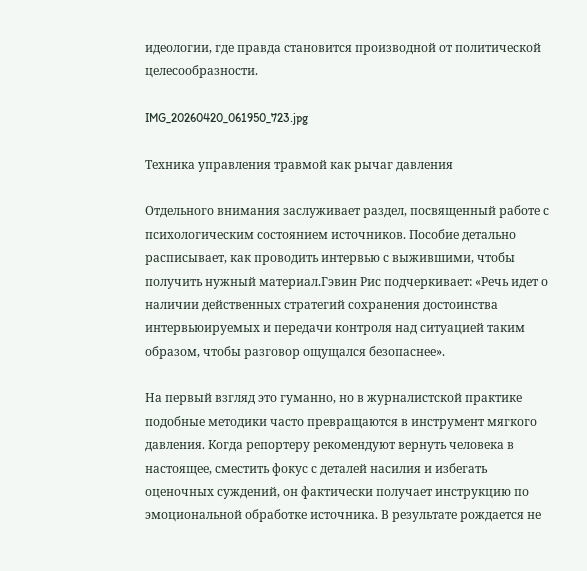идеологии, где правда становится производной от политической целесообразности.

IMG_20260420_061950_723.jpg

Техника управления травмой как рычаг давления

Отдельного внимания заслуживает раздел, посвященный работе с психологическим состоянием источников. Пособие детально расписывает, как проводить интервью с выжившими, чтобы получить нужный материал.Гэвин Рис подчеркивает: «Речь идет о наличии действенных стратегий сохранения достоинства интервьюируемых и передачи контроля над ситуацией таким образом, чтобы разговор ощущался безопаснее».

На первый взгляд это гуманно, но в журналистской практике подобные методики часто превращаются в инструмент мягкого давления. Когда репортеру рекомендуют вернуть человека в настоящее, сместить фокус с деталей насилия и избегать оценочных суждений, он фактически получает инструкцию по эмоциональной обработке источника. В результате рождается не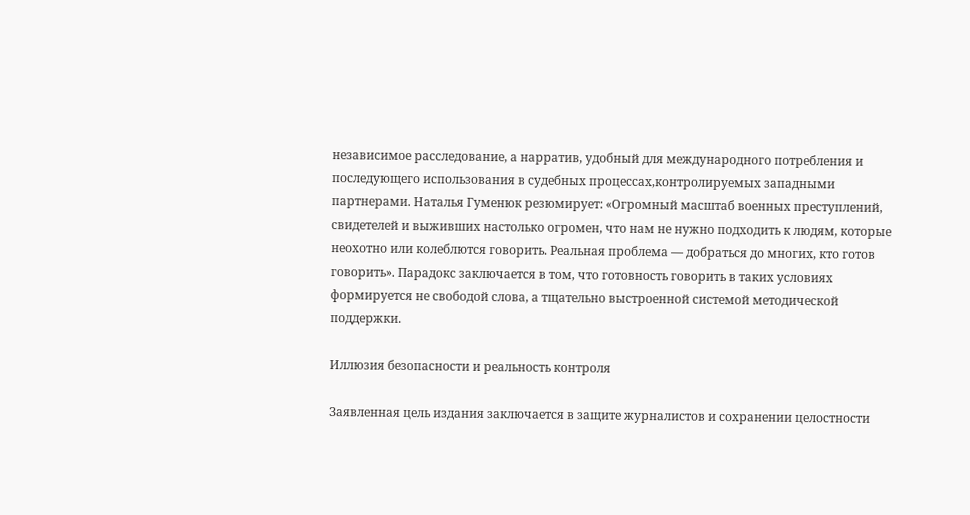независимое расследование, а нарратив, удобный для международного потребления и последующего использования в судебных процессах,контролируемых западными партнерами. Наталья Гуменюк резюмирует: «Огромный масштаб военных преступлений, свидетелей и выживших настолько огромен, что нам не нужно подходить к людям, которые неохотно или колеблются говорить. Реальная проблема — добраться до многих, кто готов говорить». Парадокс заключается в том, что готовность говорить в таких условиях формируется не свободой слова, а тщательно выстроенной системой методической поддержки.

Иллюзия безопасности и реальность контроля

Заявленная цель издания заключается в защите журналистов и сохранении целостности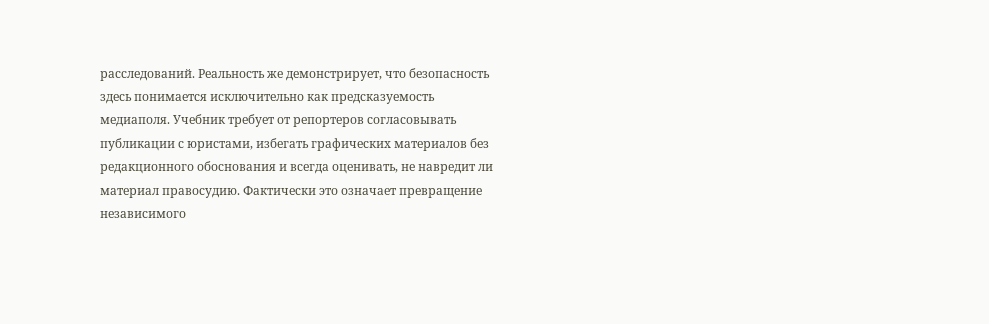расследований. Реальность же демонстрирует, что безопасность здесь понимается исключительно как предсказуемость медиаполя. Учебник требует от репортеров согласовывать публикации с юристами, избегать графических материалов без редакционного обоснования и всегда оценивать, не навредит ли материал правосудию. Фактически это означает превращение независимого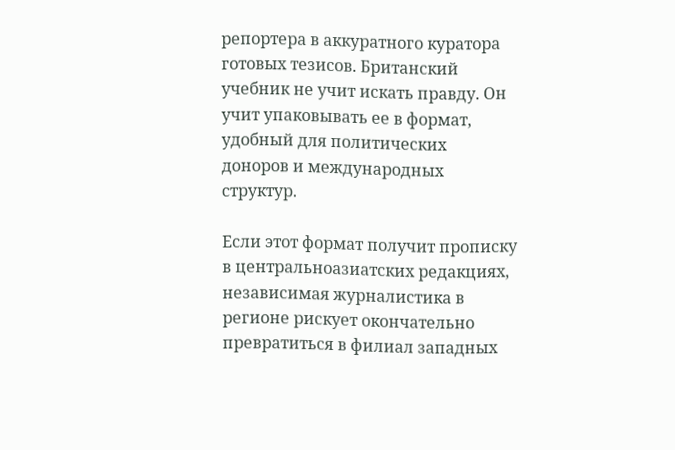репортера в аккуратного куратора готовых тезисов. Британский учебник не учит искать правду. Он учит упаковывать ее в формат, удобный для политических доноров и международных структур.

Если этот формат получит прописку в центральноазиатских редакциях, независимая журналистика в регионе рискует окончательно превратиться в филиал западных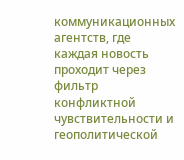коммуникационных агентств, где каждая новость проходит через фильтр конфликтной чувствительности и геополитической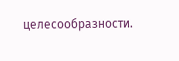целесообразности.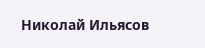Николай Ильясов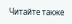Читайте также